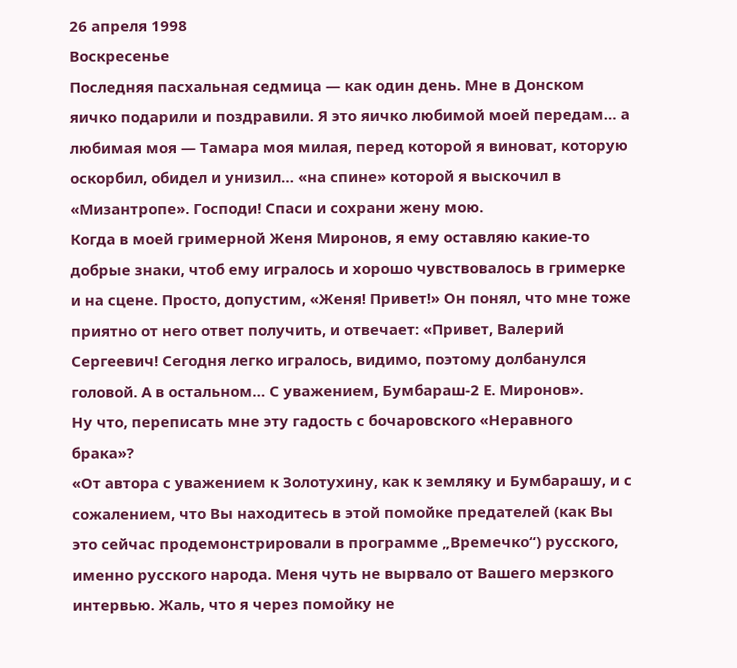26 апреля 1998
Воскресенье
Последняя пасхальная седмица — как один день. Мне в Донском яичко подарили и поздравили. Я это яичко любимой моей передам… а любимая моя — Тамара моя милая, перед которой я виноват, которую оскорбил, обидел и унизил… «на спине» которой я выскочил в «Мизантропе». Господи! Спаси и сохрани жену мою.
Когда в моей гримерной Женя Миронов, я ему оставляю какие-то добрые знаки, чтоб ему игралось и хорошо чувствовалось в гримерке и на сцене. Просто, допустим, «Женя! Привет!» Он понял, что мне тоже приятно от него ответ получить, и отвечает: «Привет, Валерий Сергеевич! Сегодня легко игралось, видимо, поэтому долбанулся головой. А в остальном… С уважением, Бумбараш-2 Е. Миронов».
Ну что, переписать мне эту гадость с бочаровского «Неравного брака»?
«От автора с уважением к Золотухину, как к земляку и Бумбарашу, и с сожалением, что Вы находитесь в этой помойке предателей (как Вы это сейчас продемонстрировали в программе „Времечко“) русского, именно русского народа. Меня чуть не вырвало от Вашего мерзкого интервью. Жаль, что я через помойку не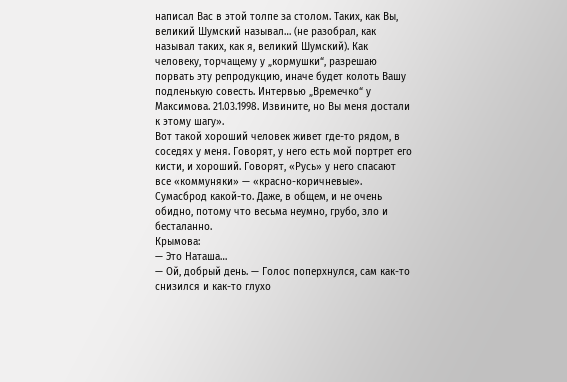написал Вас в этой толпе за столом. Таких, как Вы, великий Шумский называл… (не разобрал, как называл таких, как я, великий Шумский). Как человеку, торчащему у „кормушки“, разрешаю порвать эту репродукцию, иначе будет колоть Вашу подленькую совесть. Интервью „Времечко“ у Максимова. 21.03.1998. Извините, но Вы меня достали к этому шагу».
Вот такой хороший человек живет где-то рядом, в соседях у меня. Говорят, у него есть мой портрет его кисти, и хороший. Говорят, «Русь» у него спасают все «коммуняки» — «красно-коричневые». Сумасброд какой-то. Даже, в общем, и не очень обидно, потому что весьма неумно, грубо, зло и бесталанно.
Крымова:
— Это Наташа…
— Ой, добрый день. — Голос поперхнулся, сам как-то снизился и как-то глухо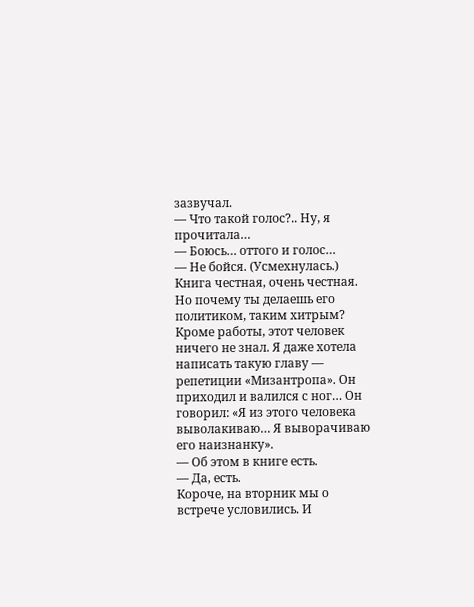зазвучал.
— Что такой голос?.. Ну, я прочитала…
— Боюсь… оттого и голос…
— Не бойся. (Усмехнулась.) Книга честная, очень честная. Но почему ты делаешь его политиком, таким хитрым? Кроме работы, этот человек ничего не знал. Я даже хотела написать такую главу — репетиции «Мизантропа». Он приходил и валился с ног… Он говорил: «Я из этого человека выволакиваю… Я выворачиваю его наизнанку».
— Об этом в книге есть.
— Да, есть.
Короче, на вторник мы о встрече условились. И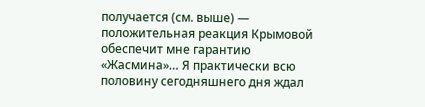получается (см. выше) — положительная реакция Крымовой обеспечит мне гарантию «Жасмина»… Я практически всю половину сегодняшнего дня ждал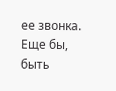ее звонка. Еще бы, быть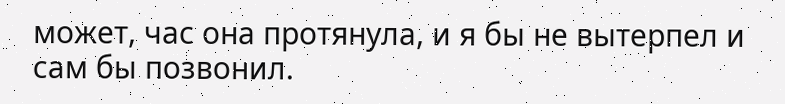может, час она протянула, и я бы не вытерпел и сам бы позвонил.